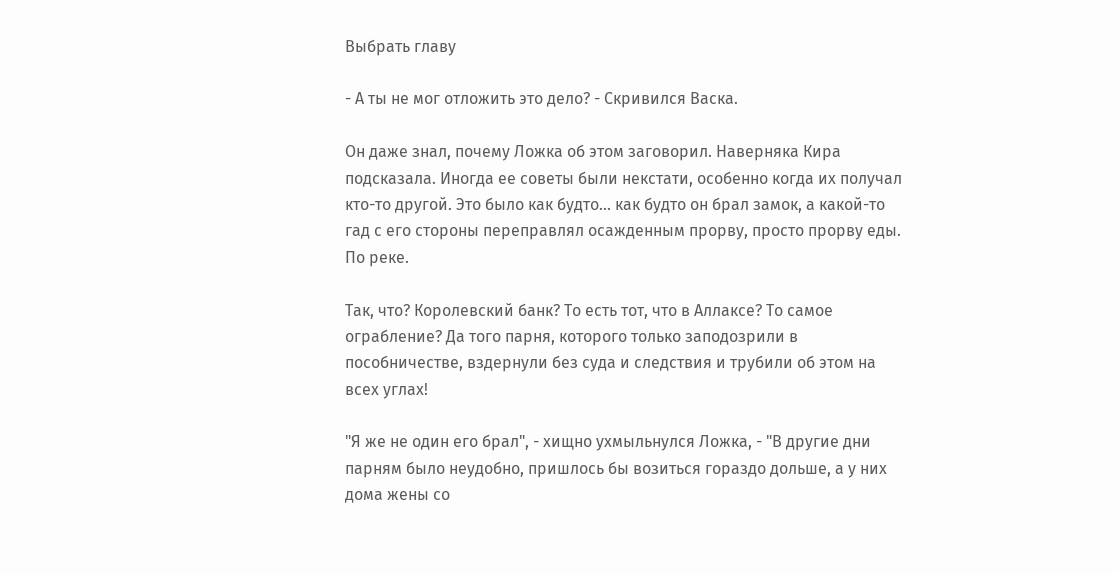Выбрать главу

- А ты не мог отложить это дело? - Скривился Васка.

Он даже знал, почему Ложка об этом заговорил. Наверняка Кира подсказала. Иногда ее советы были некстати, особенно когда их получал кто-то другой. Это было как будто... как будто он брал замок, а какой-то гад с его стороны переправлял осажденным прорву, просто прорву еды. По реке.

Так, что? Королевский банк? То есть тот, что в Аллаксе? То самое ограбление? Да того парня, которого только заподозрили в пособничестве, вздернули без суда и следствия и трубили об этом на всех углах!

"Я же не один его брал", - хищно ухмыльнулся Ложка, - "В другие дни парням было неудобно, пришлось бы возиться гораздо дольше, а у них дома жены со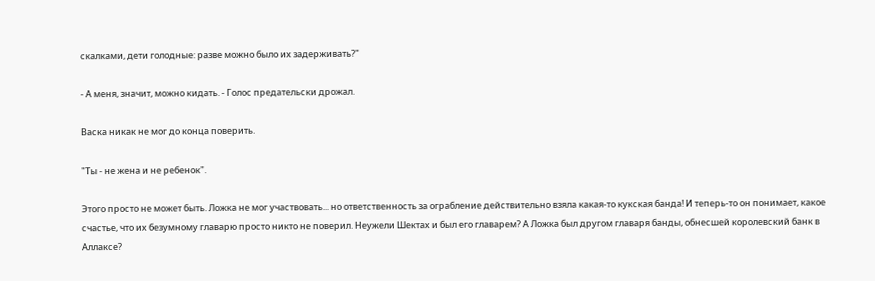скалками, дети голодные: разве можно было их задерживать?"

- А меня, значит, можно кидать. - Голос предательски дрожал.

Васка никак не мог до конца поверить.

"Ты - не жена и не ребенок".

Этого просто не может быть. Ложка не мог участвовать... но ответственность за ограбление действительно взяла какая-то кукская банда! И теперь-то он понимает, какое счастье, что их безумному главарю просто никто не поверил. Неужели Шектах и был его главарем? А Ложка был другом главаря банды, обнесшей королевский банк в Аллаксе?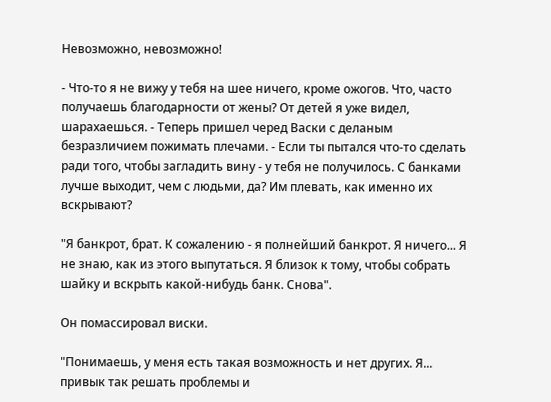Невозможно, невозможно!

- Что-то я не вижу у тебя на шее ничего, кроме ожогов. Что, часто получаешь благодарности от жены? От детей я уже видел, шарахаешься. - Теперь пришел черед Васки с деланым безразличием пожимать плечами. - Если ты пытался что-то сделать ради того, чтобы загладить вину - у тебя не получилось. С банками лучше выходит, чем с людьми, да? Им плевать, как именно их вскрывают?

"Я банкрот, брат. К сожалению - я полнейший банкрот. Я ничего... Я не знаю, как из этого выпутаться. Я близок к тому, чтобы собрать шайку и вскрыть какой-нибудь банк. Снова".

Он помассировал виски.

"Понимаешь, у меня есть такая возможность и нет других. Я... привык так решать проблемы и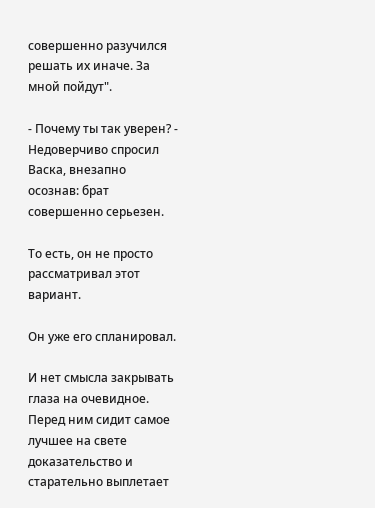совершенно разучился решать их иначе. За мной пойдут".

- Почему ты так уверен? - Недоверчиво спросил Васка, внезапно осознав: брат совершенно серьезен.

То есть, он не просто рассматривал этот вариант.

Он уже его спланировал.

И нет смысла закрывать глаза на очевидное. Перед ним сидит самое лучшее на свете доказательство и старательно выплетает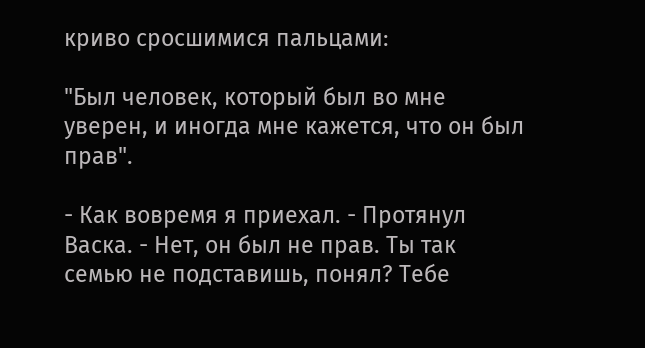криво сросшимися пальцами:

"Был человек, который был во мне уверен, и иногда мне кажется, что он был прав".

- Как вовремя я приехал. - Протянул Васка. - Нет, он был не прав. Ты так семью не подставишь, понял? Тебе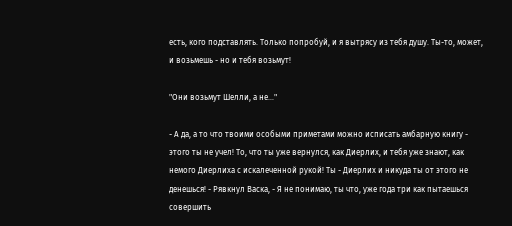есть, кого подставлять. Только попробуй, и я вытрясу из тебя душу. Ты-то, может, и возьмешь - но и тебя возьмут!

"Они возьмут Шелли, а не..."

- А да, а то что твоими особыми приметами можно исписать амбарную книгу - этого ты не учел! То, что ты уже вернулся, как Диерлих, и тебя уже знают, как немого Диерлиха с искалеченной рукой! Ты - Диерлих и никуда ты от этого не денешься! - Рявкнул Васка, - Я не понимаю, ты что, уже года три как пытаешься совершить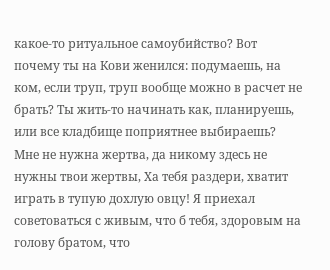какое-то ритуальное самоубийство? Вот почему ты на Кови женился: подумаешь, на ком, если труп, труп вообще можно в расчет не брать? Ты жить-то начинать как, планируешь, или все кладбище поприятнее выбираешь? Мне не нужна жертва, да никому здесь не нужны твои жертвы, Ха тебя раздери, хватит играть в тупую дохлую овцу! Я приехал советоваться с живым, что б тебя, здоровым на голову братом, что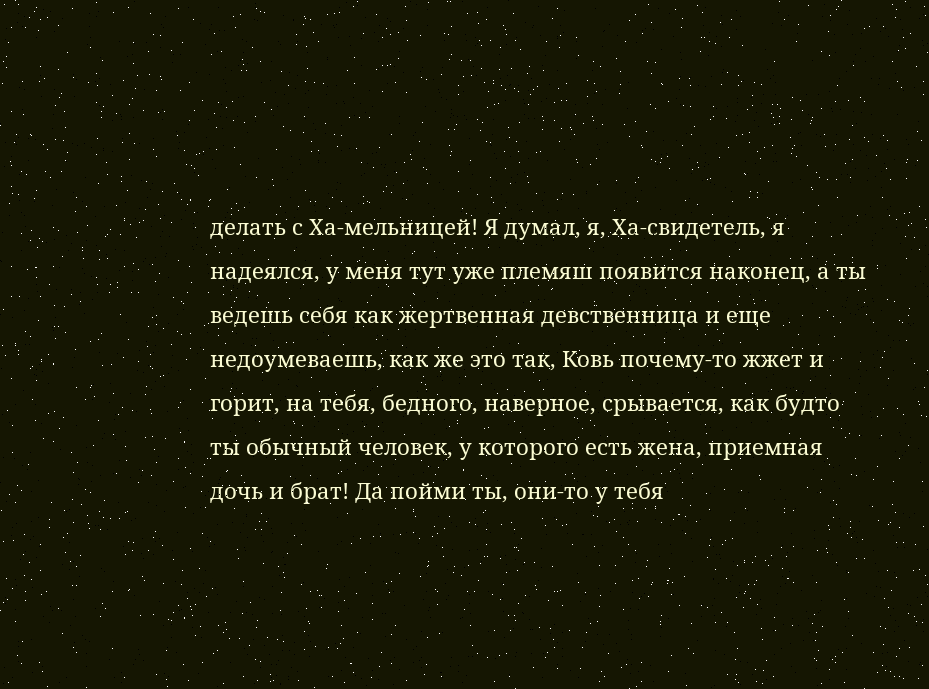делать с Ха-мельницей! Я думал, я, Ха-свидетель, я надеялся, у меня тут уже племяш появится наконец, а ты ведешь себя как жертвенная девственница и еще недоумеваешь, как же это так, Ковь почему-то жжет и горит, на тебя, бедного, наверное, срывается, как будто ты обычный человек, у которого есть жена, приемная дочь и брат! Да пойми ты, они-то у тебя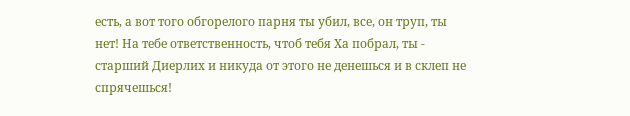есть, а вот того обгорелого парня ты убил, все, он труп, ты нет! На тебе ответственность, чтоб тебя Ха побрал, ты - старший Диерлих и никуда от этого не денешься и в склеп не спрячешься!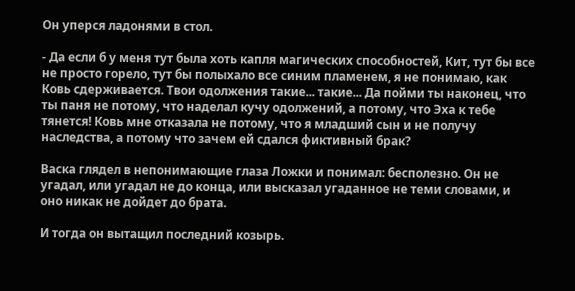Он уперся ладонями в стол.

- Да если б у меня тут была хоть капля магических способностей, Кит, тут бы все не просто горело, тут бы полыхало все синим пламенем, я не понимаю, как Ковь сдерживается. Твои одолжения такие... такие... Да пойми ты наконец, что ты паня не потому, что наделал кучу одолжений, а потому, что Эха к тебе тянется! Ковь мне отказала не потому, что я младший сын и не получу наследства, а потому что зачем ей сдался фиктивный брак?

Васка глядел в непонимающие глаза Ложки и понимал: бесполезно. Он не угадал, или угадал не до конца, или высказал угаданное не теми словами, и оно никак не дойдет до брата.

И тогда он вытащил последний козырь.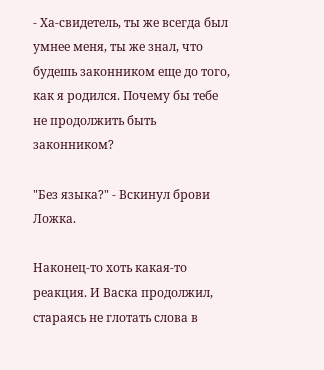- Ха-свидетель, ты же всегда был умнее меня, ты же знал, что будешь законником еще до того, как я родился. Почему бы тебе не продолжить быть законником?

"Без языка?" - Вскинул брови Ложка.

Наконец-то хоть какая-то реакция. И Васка продолжил, стараясь не глотать слова в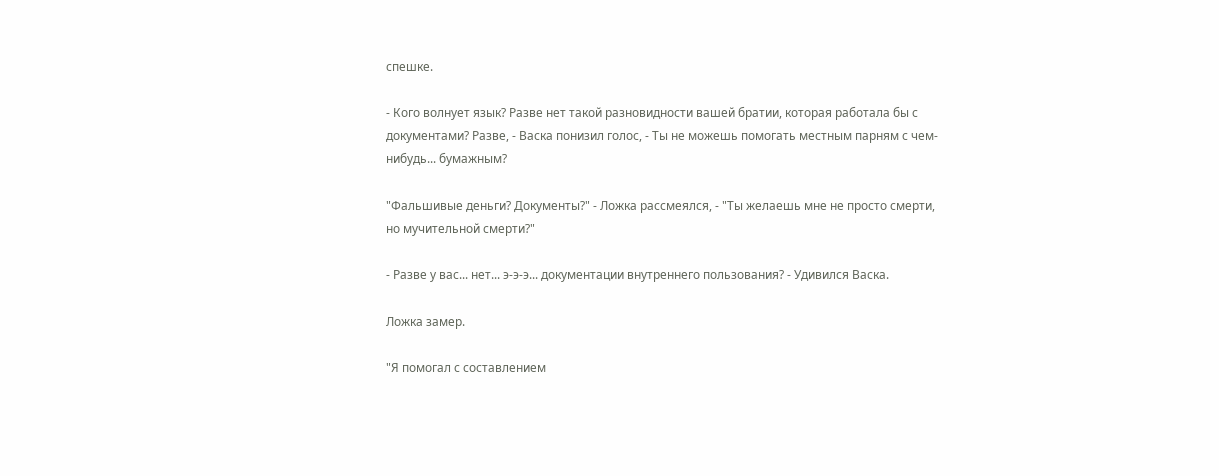спешке.

- Кого волнует язык? Разве нет такой разновидности вашей братии, которая работала бы с документами? Разве, - Васка понизил голос, - Ты не можешь помогать местным парням с чем-нибудь... бумажным?

"Фальшивые деньги? Документы?" - Ложка рассмеялся, - "Ты желаешь мне не просто смерти, но мучительной смерти?"

- Разве у вас... нет... э-э-э... документации внутреннего пользования? - Удивился Васка.

Ложка замер.

"Я помогал с составлением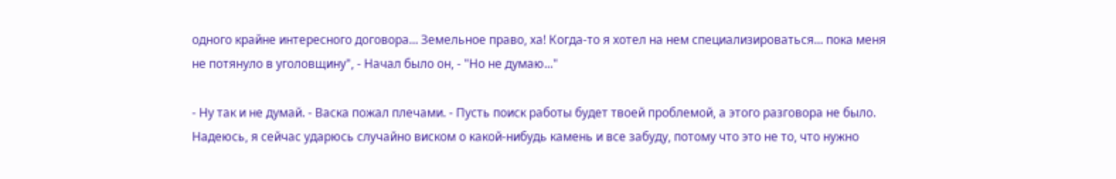одного крайне интересного договора... Земельное право, ха! Когда-то я хотел на нем специализироваться... пока меня не потянуло в уголовщину", - Начал было он, - "Но не думаю..."

- Ну так и не думай. - Васка пожал плечами. - Пусть поиск работы будет твоей проблемой, а этого разговора не было. Надеюсь, я сейчас ударюсь случайно виском о какой-нибудь камень и все забуду, потому что это не то, что нужно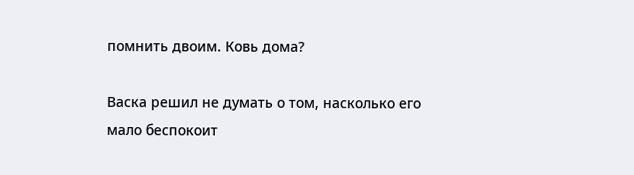помнить двоим. Ковь дома?

Васка решил не думать о том, насколько его мало беспокоит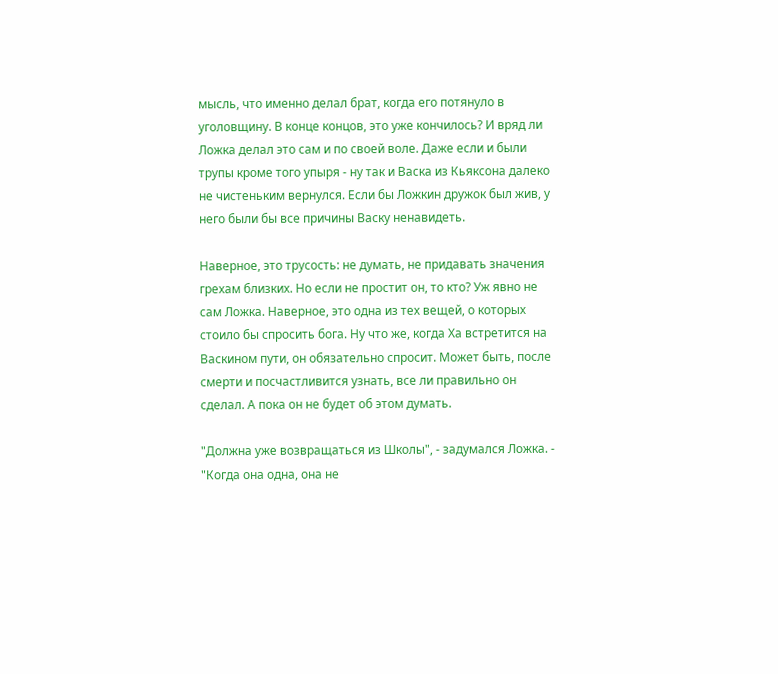мысль, что именно делал брат, когда его потянуло в уголовщину. В конце концов, это уже кончилось? И вряд ли Ложка делал это сам и по своей воле. Даже если и были трупы кроме того упыря - ну так и Васка из Кьяксона далеко не чистеньким вернулся. Если бы Ложкин дружок был жив, у него были бы все причины Васку ненавидеть.

Наверное, это трусость: не думать, не придавать значения грехам близких. Но если не простит он, то кто? Уж явно не сам Ложка. Наверное, это одна из тех вещей, о которых стоило бы спросить бога. Ну что же, когда Ха встретится на Васкином пути, он обязательно спросит. Может быть, после смерти и посчастливится узнать, все ли правильно он сделал. А пока он не будет об этом думать.

"Должна уже возвращаться из Школы", - задумался Ложка. - "Когда она одна, она не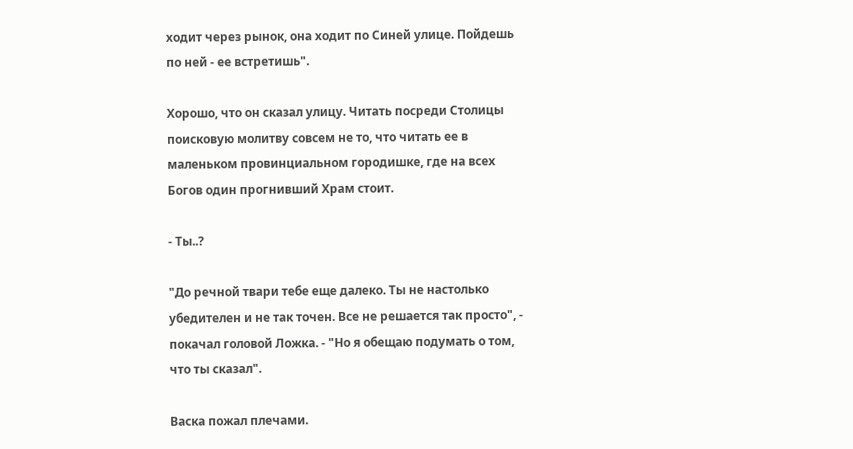ходит через рынок, она ходит по Синей улице. Пойдешь по ней - ее встретишь".

Хорошо, что он сказал улицу. Читать посреди Столицы поисковую молитву совсем не то, что читать ее в маленьком провинциальном городишке, где на всех Богов один прогнивший Храм стоит.

- Ты..?

"До речной твари тебе еще далеко. Ты не настолько убедителен и не так точен. Все не решается так просто", - покачал головой Ложка. - "Но я обещаю подумать о том, что ты сказал".

Васка пожал плечами.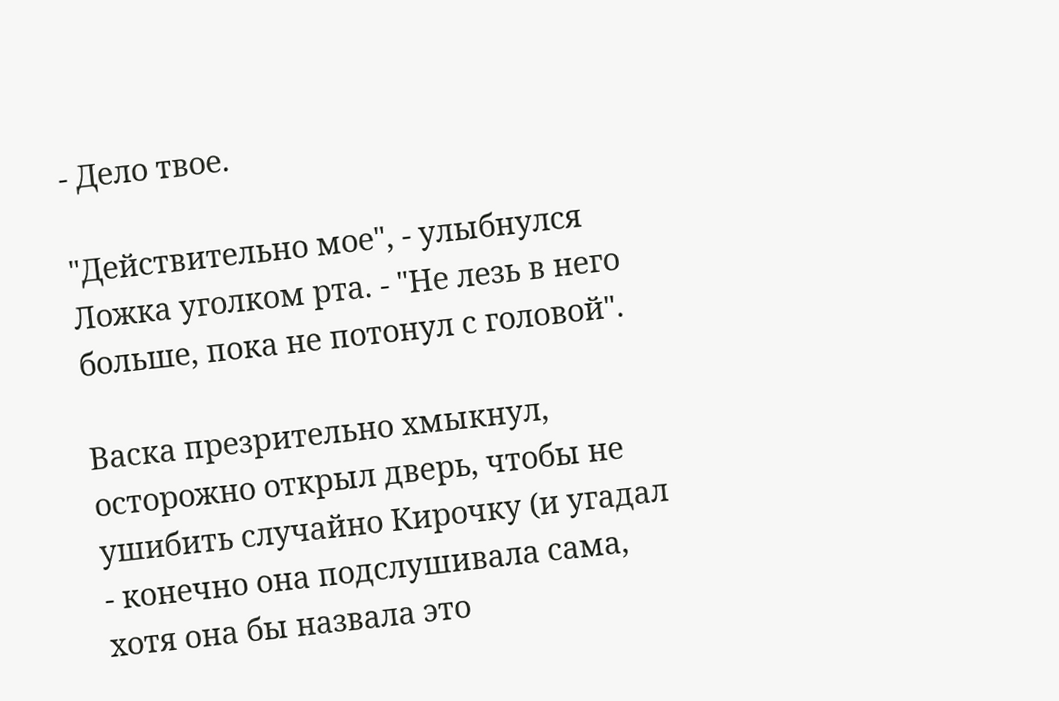- Дело твое.

"Действительно мое", - улыбнулся Ложка уголком рта. - "Не лезь в него больше, пока не потонул с головой".

Васка презрительно хмыкнул, осторожно открыл дверь, чтобы не ушибить случайно Кирочку (и угадал - конечно она подслушивала сама, хотя она бы назвала это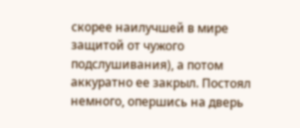скорее наилучшей в мире защитой от чужого подслушивания), а потом аккуратно ее закрыл. Постоял немного, опершись на дверь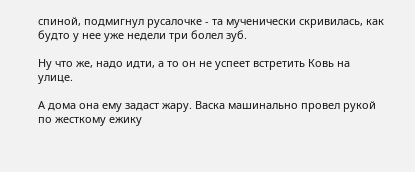спиной, подмигнул русалочке - та мученически скривилась, как будто у нее уже недели три болел зуб.

Ну что же, надо идти, а то он не успеет встретить Ковь на улице.

А дома она ему задаст жару. Васка машинально провел рукой по жесткому ежику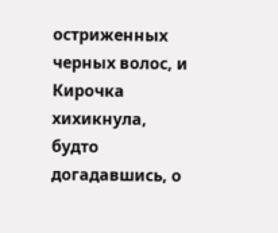остриженных черных волос, и Кирочка хихикнула, будто догадавшись, о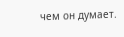чем он думает.